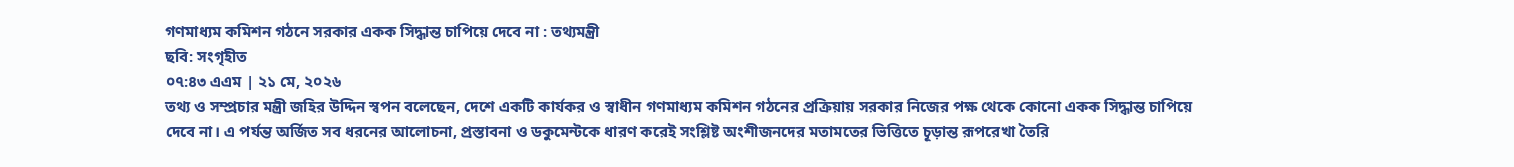গণমাধ্যম কমিশন গঠনে সরকার একক সিদ্ধান্ত চাপিয়ে দেবে না : তথ্যমন্ত্রী
ছবি: সংগৃহীত
০৭:৪৩ এএম | ২১ মে, ২০২৬
তথ্য ও সম্প্রচার মন্ত্রী জহির উদ্দিন স্বপন বলেছেন, দেশে একটি কার্যকর ও স্বাধীন গণমাধ্যম কমিশন গঠনের প্রক্রিয়ায় সরকার নিজের পক্ষ থেকে কোনো একক সিদ্ধান্ত চাপিয়ে দেবে না। এ পর্যন্ত অর্জিত সব ধরনের আলোচনা, প্রস্তাবনা ও ডকুমেন্টকে ধারণ করেই সংশ্লিষ্ট অংশীজনদের মতামতের ভিত্তিতে চূড়ান্ত রূপরেখা তৈরি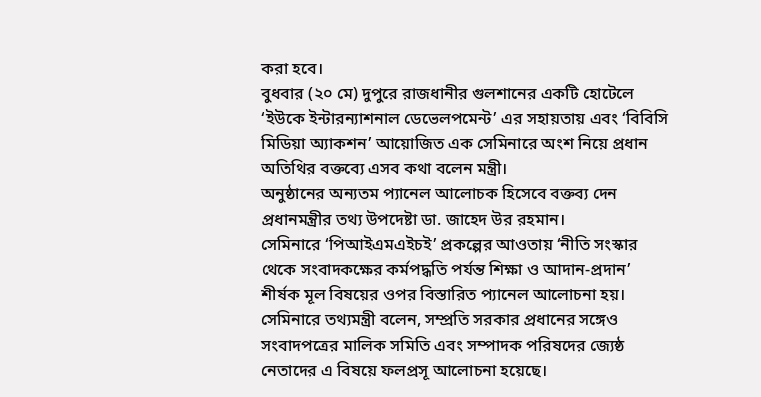করা হবে।
বুধবার (২০ মে) দুপুরে রাজধানীর গুলশানের একটি হোটেলে ‘ইউকে ইন্টারন্যাশনাল ডেভেলপমেন্ট’ এর সহায়তায় এবং ‘বিবিসি মিডিয়া অ্যাকশন’ আয়োজিত এক সেমিনারে অংশ নিয়ে প্রধান অতিথির বক্তব্যে এসব কথা বলেন মন্ত্রী।
অনুষ্ঠানের অন্যতম প্যানেল আলোচক হিসেবে বক্তব্য দেন প্রধানমন্ত্রীর তথ্য উপদেষ্টা ডা. জাহেদ উর রহমান।
সেমিনারে ‘পিআইএমএইচই’ প্রকল্পের আওতায় ‘নীতি সংস্কার থেকে সংবাদকক্ষের কর্মপদ্ধতি পর্যন্ত শিক্ষা ও আদান-প্রদান’ শীর্ষক মূল বিষয়ের ওপর বিস্তারিত প্যানেল আলোচনা হয়।
সেমিনারে তথ্যমন্ত্রী বলেন, সম্প্রতি সরকার প্রধানের সঙ্গেও সংবাদপত্রের মালিক সমিতি এবং সম্পাদক পরিষদের জ্যেষ্ঠ নেতাদের এ বিষয়ে ফলপ্রসূ আলোচনা হয়েছে।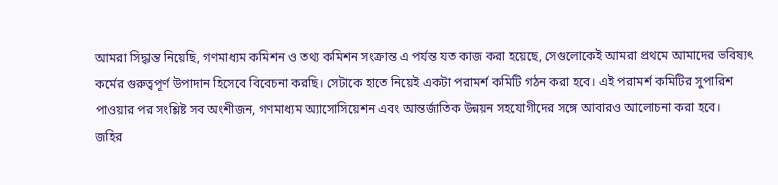আমরা সিদ্ধান্ত নিয়েছি, গণমাধ্যম কমিশন ও তথ্য কমিশন সংক্রান্ত এ পর্যন্ত যত কাজ করা হয়েছে, সেগুলোকেই আমরা প্রথমে আমাদের ভবিষ্যৎ কর্মের গুরুত্বপূর্ণ উপাদান হিসেবে বিবেচনা করছি। সেটাকে হাতে নিয়েই একটা পরামর্শ কমিটি গঠন করা হবে। এই পরামর্শ কমিটির সুপারিশ পাওয়ার পর সংশ্লিষ্ট সব অংশীজন, গণমাধ্যম অ্যাসোসিয়েশন এবং আন্তর্জাতিক উন্নয়ন সহযোগীদের সঙ্গে আবারও আলোচনা করা হবে।
জহির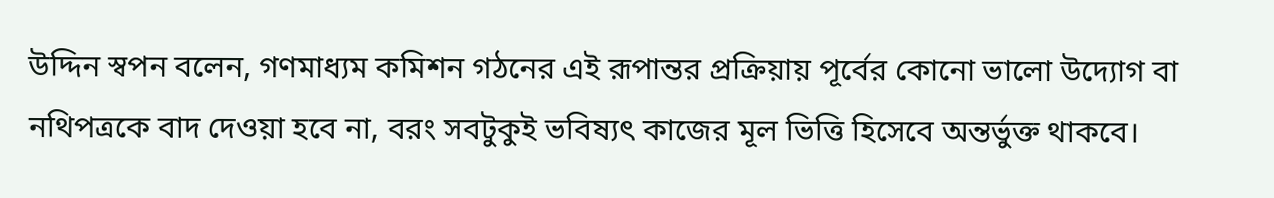উদ্দিন স্বপন বলেন, গণমাধ্যম কমিশন গঠনের এই রূপান্তর প্রক্রিয়ায় পূর্বের কোনো ভালো উদ্যোগ বা নথিপত্রকে বাদ দেওয়া হবে না, বরং সবটুকুই ভবিষ্যৎ কাজের মূল ভিত্তি হিসেবে অন্তর্ভুক্ত থাকবে।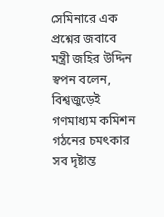সেমিনারে এক প্রশ্নের জবাবে মন্ত্রী জহির উদ্দিন স্বপন বলেন, বিশ্বজুড়েই গণমাধ্যম কমিশন গঠনের চমৎকার সব দৃষ্টান্ত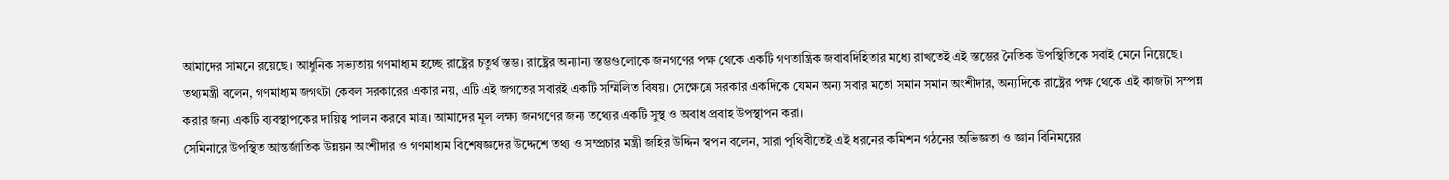আমাদের সামনে রয়েছে। আধুনিক সভ্যতায় গণমাধ্যম হচ্ছে রাষ্ট্রের চতুর্থ স্তম্ভ। রাষ্ট্রের অন্যান্য স্তম্ভগুলোকে জনগণের পক্ষ থেকে একটি গণতান্ত্রিক জবাবদিহিতার মধ্যে রাখতেই এই স্তম্ভের নৈতিক উপস্থিতিকে সবাই মেনে নিয়েছে।
তথ্যমন্ত্রী বলেন, গণমাধ্যম জগৎটা কেবল সরকারের একার নয়, এটি এই জগতের সবারই একটি সম্মিলিত বিষয়। সেক্ষেত্রে সরকার একদিকে যেমন অন্য সবার মতো সমান সমান অংশীদার, অন্যদিকে রাষ্ট্রের পক্ষ থেকে এই কাজটা সম্পন্ন করার জন্য একটি ব্যবস্থাপকের দায়িত্ব পালন করবে মাত্র। আমাদের মূল লক্ষ্য জনগণের জন্য তথ্যের একটি সুস্থ ও অবাধ প্রবাহ উপস্থাপন করা।
সেমিনারে উপস্থিত আন্তর্জাতিক উন্নয়ন অংশীদার ও গণমাধ্যম বিশেষজ্ঞদের উদ্দেশে তথ্য ও সম্প্রচার মন্ত্রী জহির উদ্দিন স্বপন বলেন, সারা পৃথিবীতেই এই ধরনের কমিশন গঠনের অভিজ্ঞতা ও জ্ঞান বিনিময়ের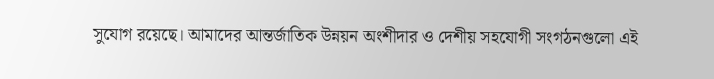সুযোগ রয়েছে। আমাদের আন্তর্জাতিক উন্নয়ন অংশীদার ও দেশীয় সহযোগী সংগঠনগুলো এই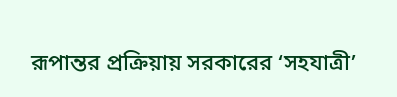রূপান্তর প্রক্রিয়ায় সরকারের ‘সহযাত্রী’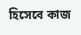হিসেবে কাজ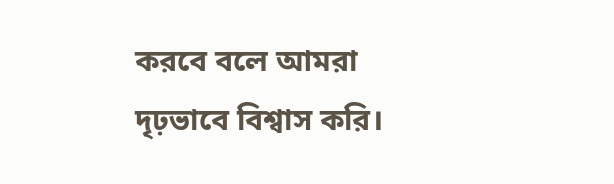করবে বলে আমরা দৃঢ়ভাবে বিশ্বাস করি।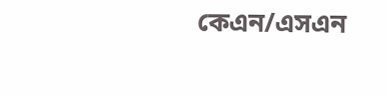কেএন/এসএন